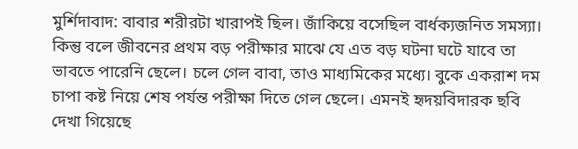মুর্শিদাবাদ: বাবার শরীরটা খারাপই ছিল। জাঁকিয়ে বসেছিল বার্ধক্যজনিত সমস্যা। কিন্তু বলে জীবনের প্রথম বড় পরীক্ষার মাঝে যে এত বড় ঘটনা ঘটে যাবে তা ভাবতে পারেনি ছেলে। চলে গেল বাবা, তাও মাধ্যমিকের মধ্যে। বুকে একরাশ দম চাপা কষ্ট নিয়ে শেষ পর্যন্ত পরীক্ষা দিতে গেল ছেলে। এমনই হৃদয়বিদারক ছবি দেখা গিয়েছে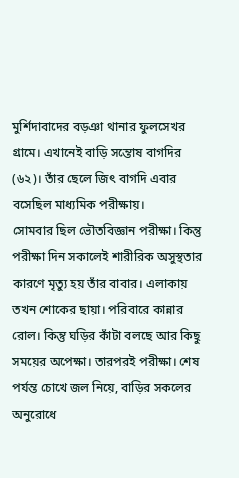মুর্শিদাবাদের বড়ঞা থানার ফুলসেখর গ্রামে। এখানেই বাড়ি সন্তোষ বাগদির (৬২)। তাঁর ছেলে জিৎ বাগদি এবার বসেছিল মাধ্যমিক পরীক্ষায়।
সোমবার ছিল ভৌতবিজ্ঞান পরীক্ষা। কিন্তু পরীক্ষা দিন সকালেই শারীরিক অসুস্থতার কারণে মৃত্যু হয় তাঁর বাবার। এলাকায় তখন শোকের ছায়া। পরিবারে কান্নার রোল। কিন্তু ঘড়ির কাঁটা বলছে আর কিছু সময়ের অপেক্ষা। তারপরই পরীক্ষা। শেষ পর্যন্ত চোখে জল নিয়ে, বাড়ির সকলের অনুরোধে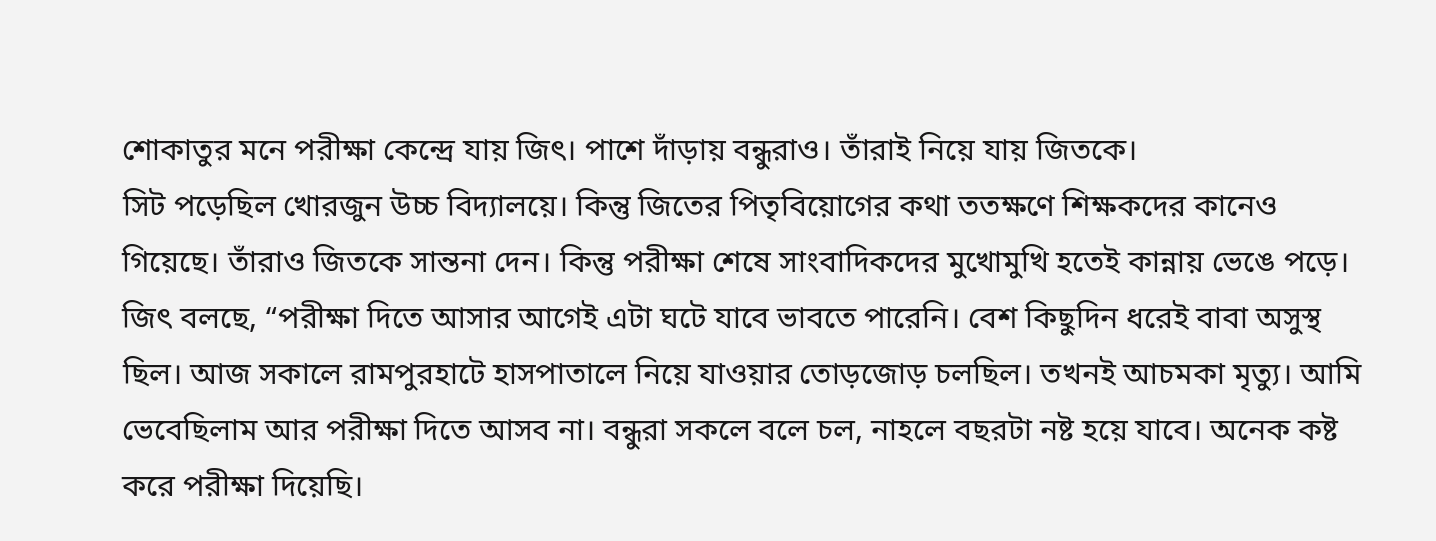শোকাতুর মনে পরীক্ষা কেন্দ্রে যায় জিৎ। পাশে দাঁড়ায় বন্ধুরাও। তাঁরাই নিয়ে যায় জিতকে।
সিট পড়েছিল খোরজুন উচ্চ বিদ্যালয়ে। কিন্তু জিতের পিতৃবিয়োগের কথা ততক্ষণে শিক্ষকদের কানেও গিয়েছে। তাঁরাও জিতকে সান্তনা দেন। কিন্তু পরীক্ষা শেষে সাংবাদিকদের মুখোমুখি হতেই কান্নায় ভেঙে পড়ে। জিৎ বলছে, “পরীক্ষা দিতে আসার আগেই এটা ঘটে যাবে ভাবতে পারেনি। বেশ কিছুদিন ধরেই বাবা অসুস্থ ছিল। আজ সকালে রামপুরহাটে হাসপাতালে নিয়ে যাওয়ার তোড়জোড় চলছিল। তখনই আচমকা মৃত্যু। আমি ভেবেছিলাম আর পরীক্ষা দিতে আসব না। বন্ধুরা সকলে বলে চল, নাহলে বছরটা নষ্ট হয়ে যাবে। অনেক কষ্ট করে পরীক্ষা দিয়েছি।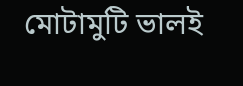মোটামুটি ভালই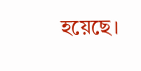হয়েছে।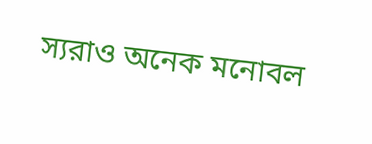স্যরাও অনেক মনোবল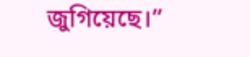জুগিয়েছে।”